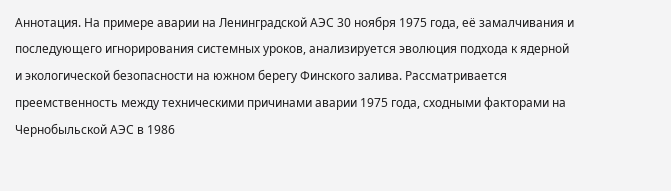Аннотация. На примере аварии на Ленинградской АЭС 30 ноября 1975 года, её замалчивания и последующего игнорирования системных уроков, анализируется эволюция подхода к ядерной и экологической безопасности на южном берегу Финского залива. Рассматривается преемственность между техническими причинами аварии 1975 года, сходными факторами на Чернобыльской АЭС в 1986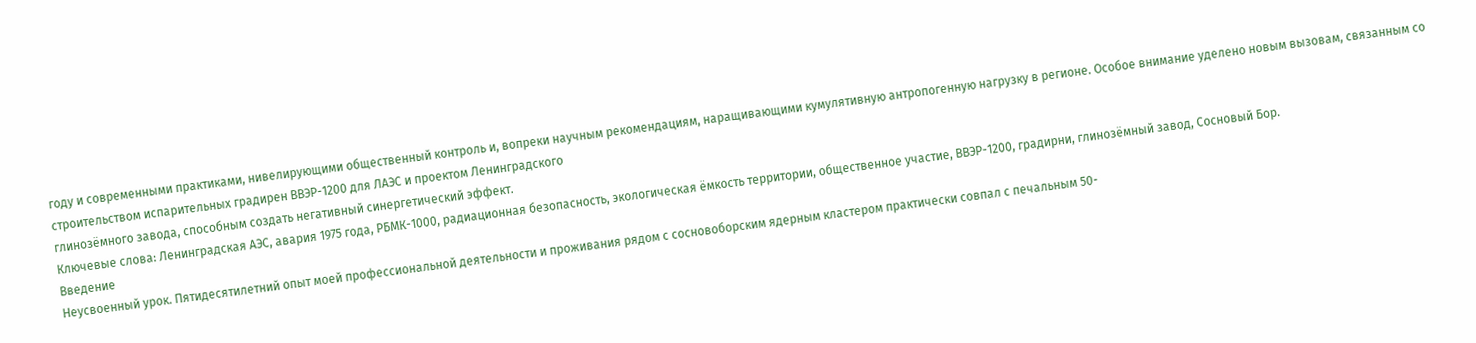году и современными практиками, нивелирующими общественный контроль и, вопреки научным рекомендациям, наращивающими кумулятивную антропогенную нагрузку в регионе. Особое внимание уделено новым вызовам, связанным со строительством испарительных градирен ВВЭР-1200 для ЛАЭС и проектом Ленинградского
глинозёмного завода, способным создать негативный синергетический эффект.
Ключевые слова: Ленинградская АЭС, авария 1975 года, РБМК-1000, радиационная безопасность, экологическая ёмкость территории, общественное участие, ВВЭР-1200, градирни, глинозёмный завод, Сосновый Бор.
Введение
Неусвоенный урок. Пятидесятилетний опыт моей профессиональной деятельности и проживания рядом с сосновоборским ядерным кластером практически совпал с печальным 50-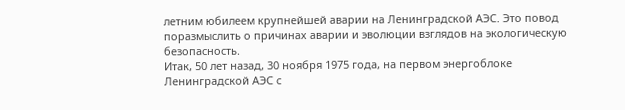летним юбилеем крупнейшей аварии на Ленинградской АЭС. Это повод поразмыслить о причинах аварии и эволюции взглядов на экологическую безопасность.
Итак, 50 лет назад, 30 ноября 1975 года, на первом энергоблоке Ленинградской АЭС с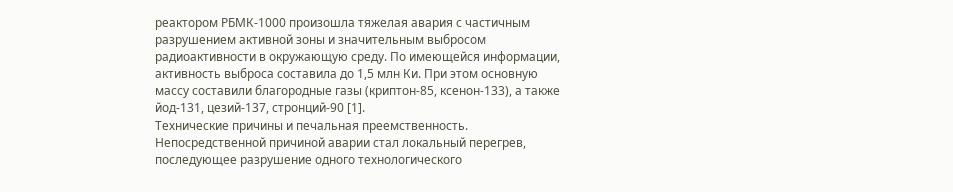реактором РБМК-1000 произошла тяжелая авария с частичным разрушением активной зоны и значительным выбросом радиоактивности в окружающую среду. По имеющейся информации, активность выброса составила до 1,5 млн Ки. При этом основную массу составили благородные газы (криптон-85, ксенон-133), а также йод-131, цезий-137, стронций-90 [1].
Технические причины и печальная преемственность.
Непосредственной причиной аварии стал локальный перегрев, последующее разрушение одного технологического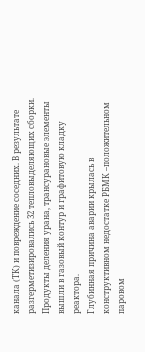канала (ТК) и повреждение соседних. В результате разгерметизировались 32 тепловыделяющих сборки. Продукты деления урана, трансурановые элементы вышли в газовый контур и графитовую кладку реактора.
Глубинная причина аварии крылась в конструктивном недостатке РБМК –положительном паровом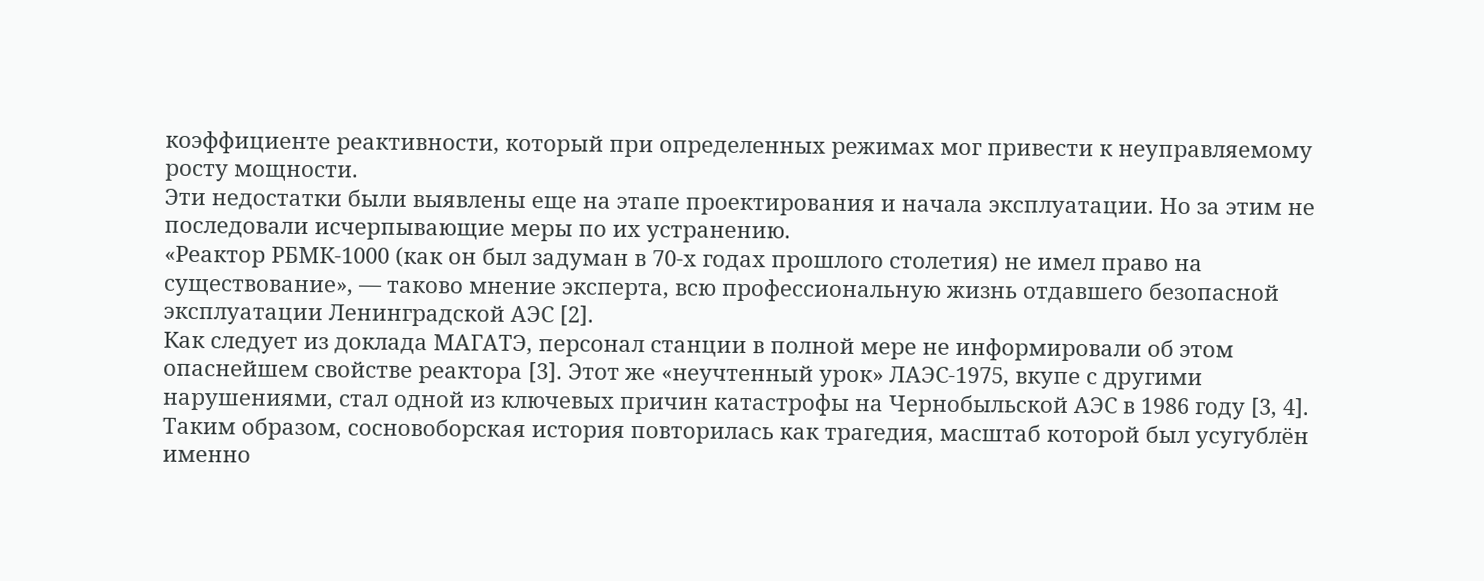коэффициенте реактивности, который при определенных режимах мог привести к неуправляемому росту мощности.
Эти недостатки были выявлены еще на этапе проектирования и начала эксплуатации. Но за этим не последовали исчерпывающие меры по их устранению.
«Реактор РБМК-1000 (как он был задуман в 70-х годах прошлого столетия) не имел право на существование», — таково мнение эксперта, всю профессиональную жизнь отдавшего безопасной эксплуатации Ленинградской АЭС [2].
Как следует из доклада МАГАТЭ, персонал станции в полной мере не информировали об этом опаснейшем свойстве реактора [3]. Этот же «неучтенный урок» ЛАЭС-1975, вкупе с другими нарушениями, стал одной из ключевых причин катастрофы на Чернобыльской АЭС в 1986 году [3, 4]. Таким образом, сосновоборская история повторилась как трагедия, масштаб которой был усугублён именно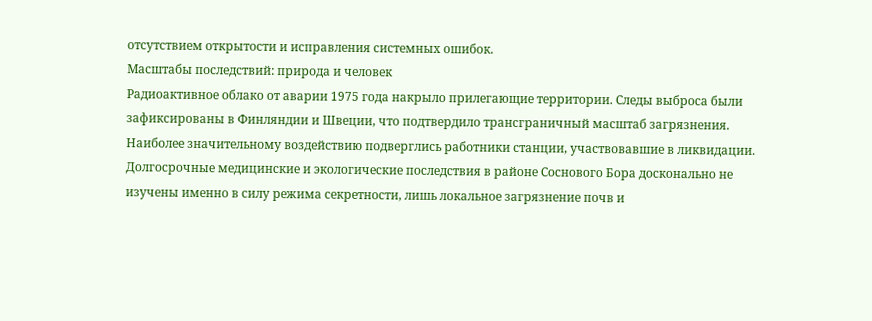отсутствием открытости и исправления системных ошибок.
Масштабы последствий: природа и человек
Радиоактивное облако от аварии 1975 года накрыло прилегающие территории. Следы выброса были зафиксированы в Финляндии и Швеции, что подтвердило трансграничный масштаб загрязнения. Наиболее значительному воздействию подверглись работники станции, участвовавшие в ликвидации. Долгосрочные медицинские и экологические последствия в районе Соснового Бора досконально не изучены именно в силу режима секретности, лишь локальное загрязнение почв и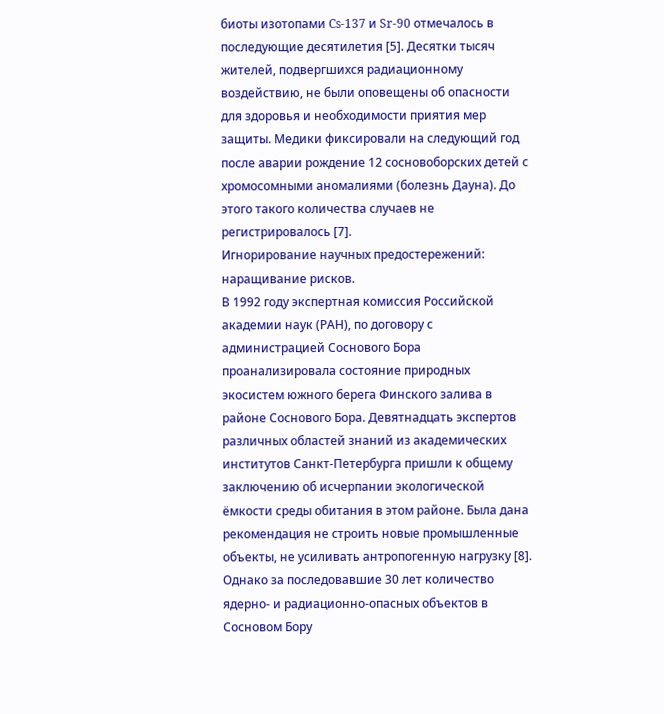биоты изотопами Cs-137 и Sr-90 отмечалось в последующие десятилетия [5]. Десятки тысяч жителей, подвергшихся радиационному воздействию, не были оповещены об опасности для здоровья и необходимости приятия мер защиты. Медики фиксировали на следующий год после аварии рождение 12 сосновоборских детей с хромосомными аномалиями (болезнь Дауна). До этого такого количества случаев не регистрировалось [7].
Игнорирование научных предостережений: наращивание рисков.
В 1992 году экспертная комиссия Российской академии наук (РАН), по договору с администрацией Соснового Бора проанализировала состояние природных экосистем южного берега Финского залива в районе Соснового Бора. Девятнадцать экспертов различных областей знаний из академических институтов Санкт-Петербурга пришли к общему заключению об исчерпании экологической ёмкости среды обитания в этом районе. Была дана рекомендация не строить новые промышленные объекты, не усиливать антропогенную нагрузку [8]. Однако за последовавшие 30 лет количество ядерно- и радиационно-опасных объектов в Сосновом Бору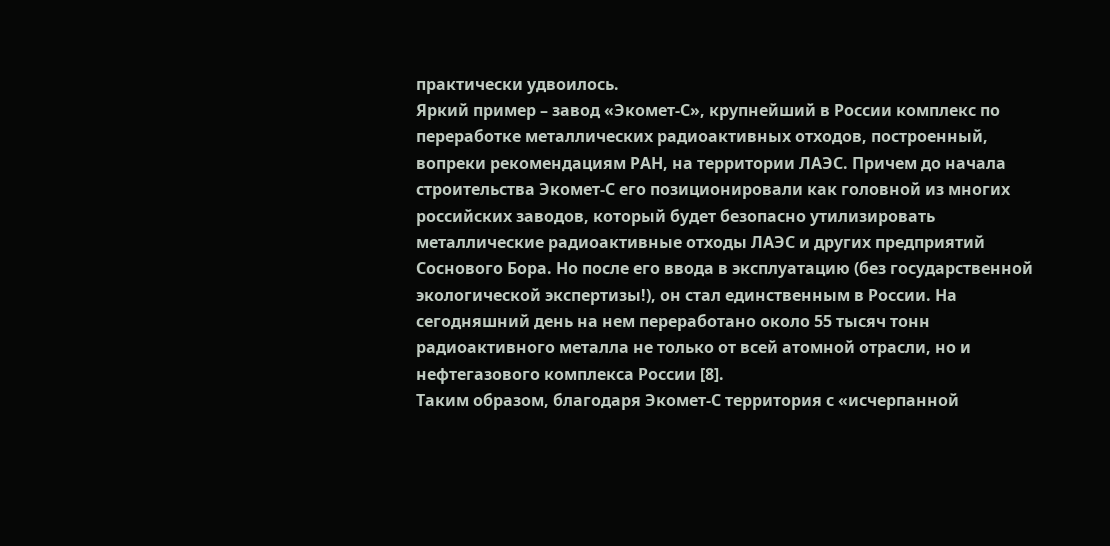практически удвоилось.
Яркий пример – завод «Экомет-С», крупнейший в России комплекс по переработке металлических радиоактивных отходов, построенный, вопреки рекомендациям РАН, на территории ЛАЭС. Причем до начала строительства Экомет-С его позиционировали как головной из многих российских заводов, который будет безопасно утилизировать металлические радиоактивные отходы ЛАЭС и других предприятий Соснового Бора. Но после его ввода в эксплуатацию (без государственной экологической экспертизы!), он стал единственным в России. На сегодняшний день на нем переработано около 55 тысяч тонн радиоактивного металла не только от всей атомной отрасли, но и нефтегазового комплекса России [8].
Таким образом, благодаря Экомет-С территория с «исчерпанной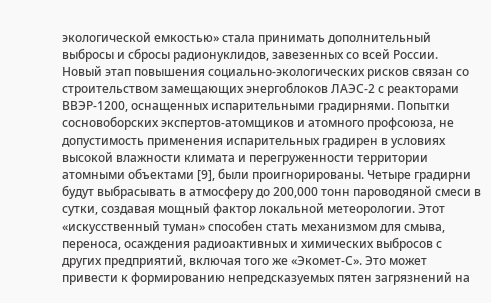экологической емкостью» стала принимать дополнительный выбросы и сбросы радионуклидов, завезенных со всей России.
Новый этап повышения социально-экологических рисков связан со строительством замещающих энергоблоков ЛАЭС-2 с реакторами ВВЭР-1200, оснащенных испарительными градирнями. Попытки сосновоборских экспертов-атомщиков и атомного профсоюза, не допустимость применения испарительных градирен в условиях высокой влажности климата и перегруженности территории атомными объектами [9], были проигнорированы. Четыре градирни будут выбрасывать в атмосферу до 200,000 тонн пароводяной смеси в сутки, создавая мощный фактор локальной метеорологии. Этот «искусственный туман» способен стать механизмом для смыва, переноса, осаждения радиоактивных и химических выбросов с других предприятий, включая того же «Экомет-С». Это может привести к формированию непредсказуемых пятен загрязнений на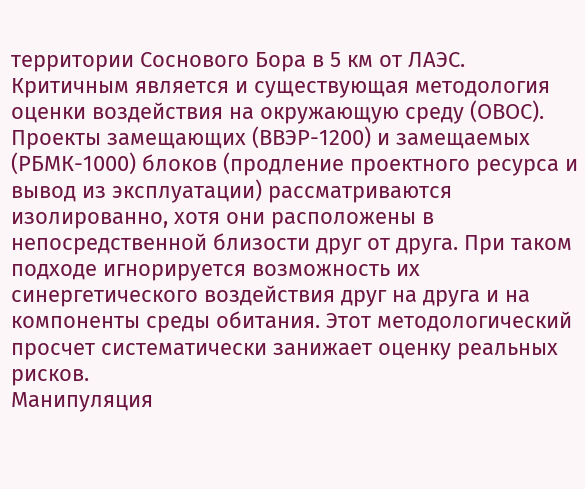территории Соснового Бора в 5 км от ЛАЭС.
Критичным является и существующая методология оценки воздействия на окружающую среду (ОВОС). Проекты замещающих (ВВЭР-1200) и замещаемых (РБМК-1000) блоков (продление проектного ресурса и вывод из эксплуатации) рассматриваются изолированно, хотя они расположены в непосредственной близости друг от друга. При таком подходе игнорируется возможность их синергетического воздействия друг на друга и на компоненты среды обитания. Этот методологический просчет систематически занижает оценку реальных рисков.
Манипуляция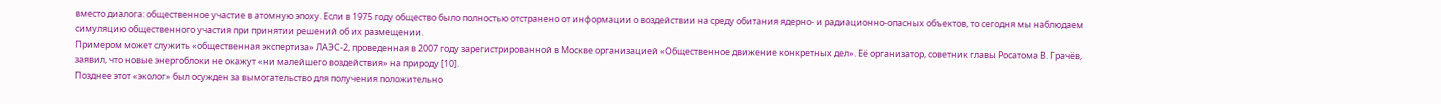вместо диалога: общественное участие в атомную эпоху. Если в 1975 году общество было полностью отстранено от информации о воздействии на среду обитания ядерно- и радиационно-опасных объектов, то сегодня мы наблюдаем симуляцию общественного участия при принятии решений об их размещении.
Примером может служить «общественная экспертиза» ЛАЭС-2, проведенная в 2007 году зарегистрированной в Москве организацией «Общественное движение конкретных дел». Её организатор, советник главы Росатома В. Грачёв, заявил, что новые энергоблоки не окажут «ни малейшего воздействия» на природу [10].
Позднее этот «эколог» был осужден за вымогательство для получения положительно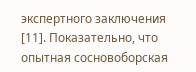экспертного заключения [11]. Показательно, что опытная сосновоборская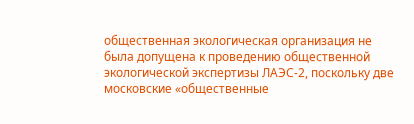общественная экологическая организация не была допущена к проведению общественной экологической экспертизы ЛАЭС-2, поскольку две московские «общественные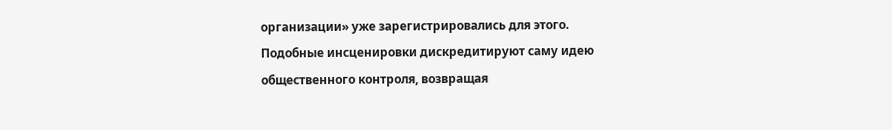организации» уже зарегистрировались для этого.
Подобные инсценировки дискредитируют саму идею общественного контроля, возвращая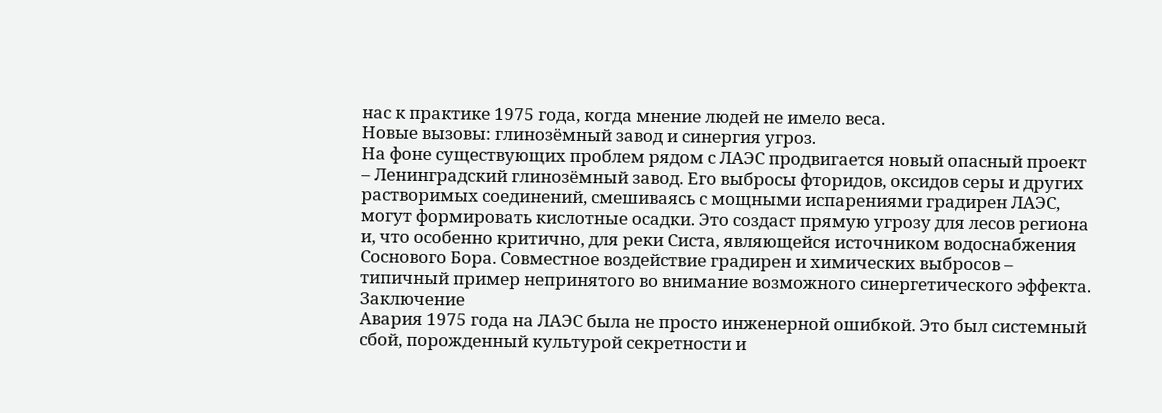нас к практике 1975 года, когда мнение людей не имело веса.
Новые вызовы: глинозёмный завод и синергия угроз.
На фоне существующих проблем рядом с ЛАЭС продвигается новый опасный проект – Ленинградский глинозёмный завод. Его выбросы фторидов, оксидов серы и других растворимых соединений, смешиваясь с мощными испарениями градирен ЛАЭС, могут формировать кислотные осадки. Это создаст прямую угрозу для лесов региона и, что особенно критично, для реки Систа, являющейся источником водоснабжения Соснового Бора. Совместное воздействие градирен и химических выбросов – типичный пример непринятого во внимание возможного синергетического эффекта.
Заключение
Авария 1975 года на ЛАЭС была не просто инженерной ошибкой. Это был системный сбой, порожденный культурой секретности и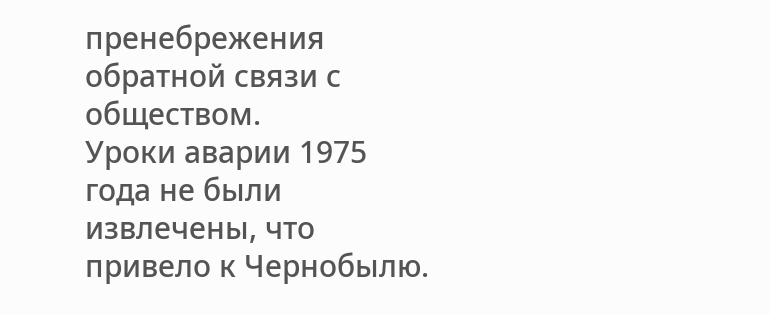пренебрежения обратной связи с обществом.
Уроки аварии 1975 года не были извлечены, что привело к Чернобылю.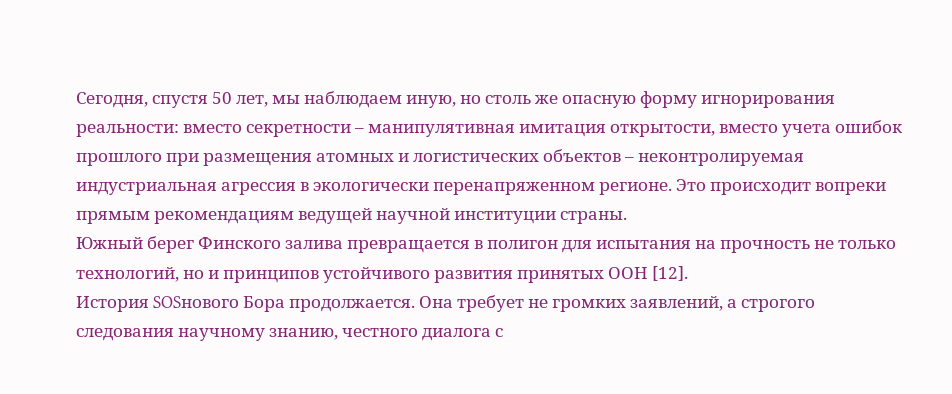Сегодня, спустя 50 лет, мы наблюдаем иную, но столь же опасную форму игнорирования реальности: вместо секретности – манипулятивная имитация открытости, вместо учета ошибок прошлого при размещения атомных и логистических объектов – неконтролируемая индустриальная агрессия в экологически перенапряженном регионе. Это происходит вопреки прямым рекомендациям ведущей научной институции страны.
Южный берег Финского залива превращается в полигон для испытания на прочность не только технологий, но и принципов устойчивого развития принятых ООН [12].
История SOSнового Бора продолжается. Она требует не громких заявлений, а строгого следования научному знанию, честного диалога с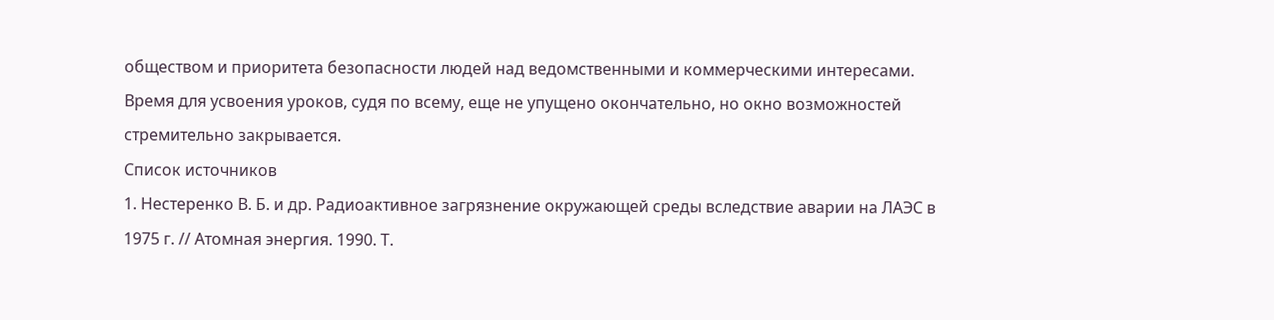обществом и приоритета безопасности людей над ведомственными и коммерческими интересами. Время для усвоения уроков, судя по всему, еще не упущено окончательно, но окно возможностей стремительно закрывается.
Список источников
1. Нестеренко В. Б. и др. Радиоактивное загрязнение окружающей среды вследствие аварии на ЛАЭС в 1975 г. // Атомная энергия. 1990. Т.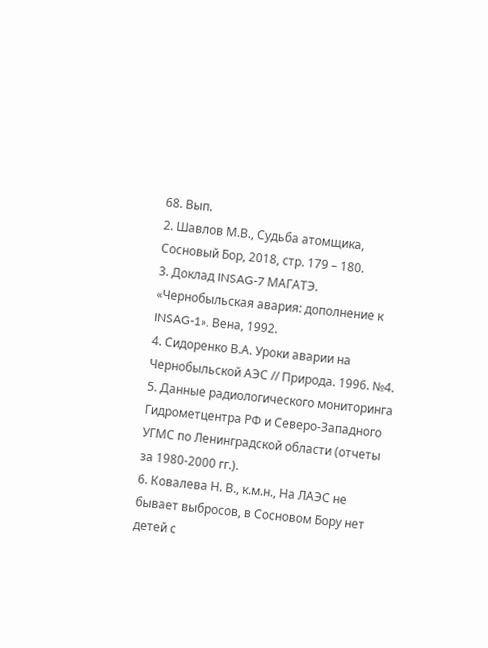68. Вып.
2. Шавлов М.В., Судьба атомщика, Сосновый Бор, 2018, стр. 179 – 180.
3. Доклад INSAG-7 МАГАТЭ. «Чернобыльская авария: дополнение к INSAG-1». Вена, 1992.
4. Сидоренко В.А. Уроки аварии на Чернобыльской АЭС // Природа. 1996. №4.
5. Данные радиологического мониторинга Гидрометцентра РФ и Северо-Западного УГМС по Ленинградской области (отчеты за 1980-2000 гг.).
6. Ковалева Н. В., к.м.н., На ЛАЭС не бывает выбросов, в Сосновом Бору нет детей с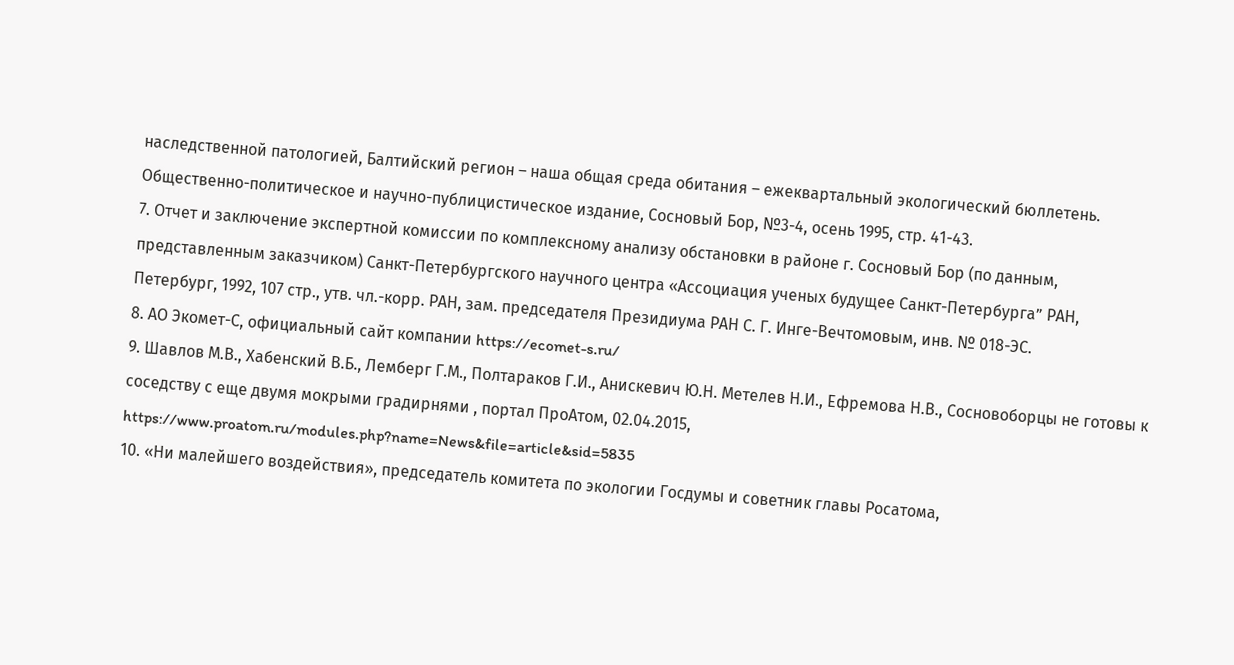наследственной патологией, Балтийский регион – наша общая среда обитания – ежеквартальный экологический бюллетень. Общественно-политическое и научно-публицистическое издание, Сосновый Бор, №3-4, осень 1995, стр. 41-43.
7. Отчет и заключение экспертной комиссии по комплексному анализу обстановки в районе г. Сосновый Бор (по данным, представленным заказчиком) Санкт-Петербургского научного центра «Ассоциация ученых будущее Санкт-Петербурга” РАН, Петербург, 1992, 107 стр., утв. чл.-корр. РАН, зам. председателя Президиума РАН С. Г. Инге-Вечтомовым, инв. № 018-ЭС.
8. АО Экомет-С, официальный сайт компании https://ecomet-s.ru/
9. Шавлов М.В., Хабенский В.Б., Лемберг Г.М., Полтараков Г.И., Анискевич Ю.Н. Метелев Н.И., Ефремова Н.В., Сосновоборцы не готовы к соседству с еще двумя мокрыми градирнями , портал ПроАтом, 02.04.2015, https://www.proatom.ru/modules.php?name=News&file=article&sid=5835
10. «Ни малейшего воздействия», председатель комитета по экологии Госдумы и советник главы Росатома,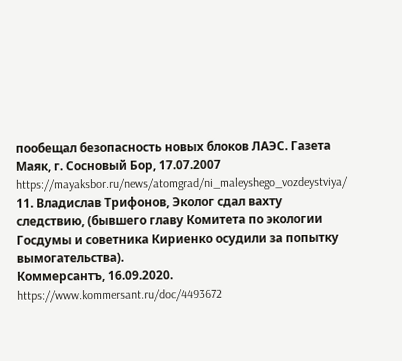пообещал безопасность новых блоков ЛАЭС. Газета Маяк, г. Сосновый Бор, 17.07.2007 https://mayaksbor.ru/news/atomgrad/ni_maleyshego_vozdeystviya/
11. Владислав Трифонов, Эколог сдал вахту следствию, (бывшего главу Комитета по экологии Госдумы и советника Кириенко осудили за попытку вымогательства).
Коммерсантъ, 16.09.2020. https://www.kommersant.ru/doc/4493672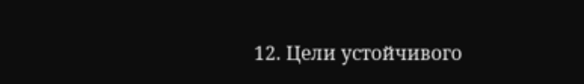12. Цели устойчивого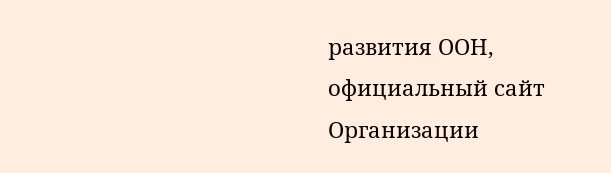развития ООН, официальный сайт Организации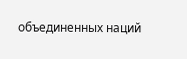объединенных наций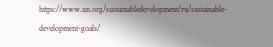https://www.un.org/sustainabledevelopment/ru/sustainable-development-goals/